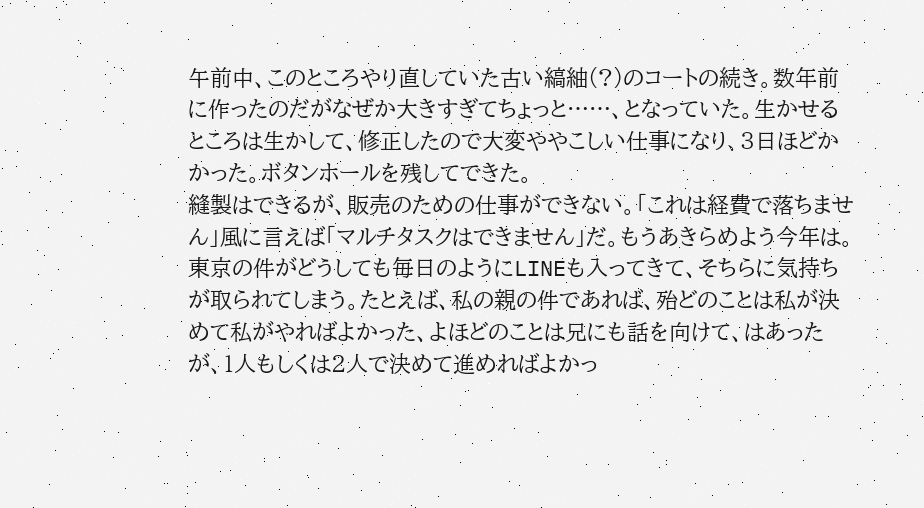午前中、このところやり直していた古い縞紬(?)のコートの続き。数年前に作ったのだがなぜか大きすぎてちょっと……、となっていた。生かせるところは生かして、修正したので大変ややこしい仕事になり、3日ほどかかった。ボタンホールを残してできた。
縫製はできるが、販売のための仕事ができない。「これは経費で落ちません」風に言えば「マルチタスクはできません」だ。もうあきらめよう今年は。
東京の件がどうしても毎日のようにLINEも入ってきて、そちらに気持ちが取られてしまう。たとえば、私の親の件であれば、殆どのことは私が決めて私がやればよかった、よほどのことは兄にも話を向けて、はあったが、1人もしくは2人で決めて進めればよかっ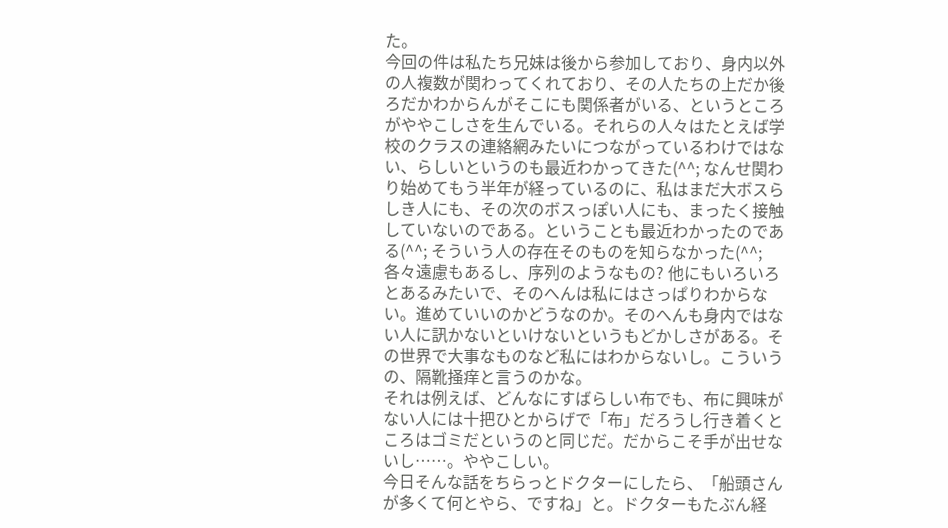た。
今回の件は私たち兄妹は後から参加しており、身内以外の人複数が関わってくれており、その人たちの上だか後ろだかわからんがそこにも関係者がいる、というところがややこしさを生んでいる。それらの人々はたとえば学校のクラスの連絡網みたいにつながっているわけではない、らしいというのも最近わかってきた(^^; なんせ関わり始めてもう半年が経っているのに、私はまだ大ボスらしき人にも、その次のボスっぽい人にも、まったく接触していないのである。ということも最近わかったのである(^^; そういう人の存在そのものを知らなかった(^^;
各々遠慮もあるし、序列のようなもの? 他にもいろいろとあるみたいで、そのへんは私にはさっぱりわからない。進めていいのかどうなのか。そのへんも身内ではない人に訊かないといけないというもどかしさがある。その世界で大事なものなど私にはわからないし。こういうの、隔靴掻痒と言うのかな。
それは例えば、どんなにすばらしい布でも、布に興味がない人には十把ひとからげで「布」だろうし行き着くところはゴミだというのと同じだ。だからこそ手が出せないし……。ややこしい。
今日そんな話をちらっとドクターにしたら、「船頭さんが多くて何とやら、ですね」と。ドクターもたぶん経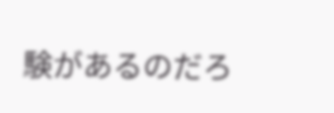験があるのだろ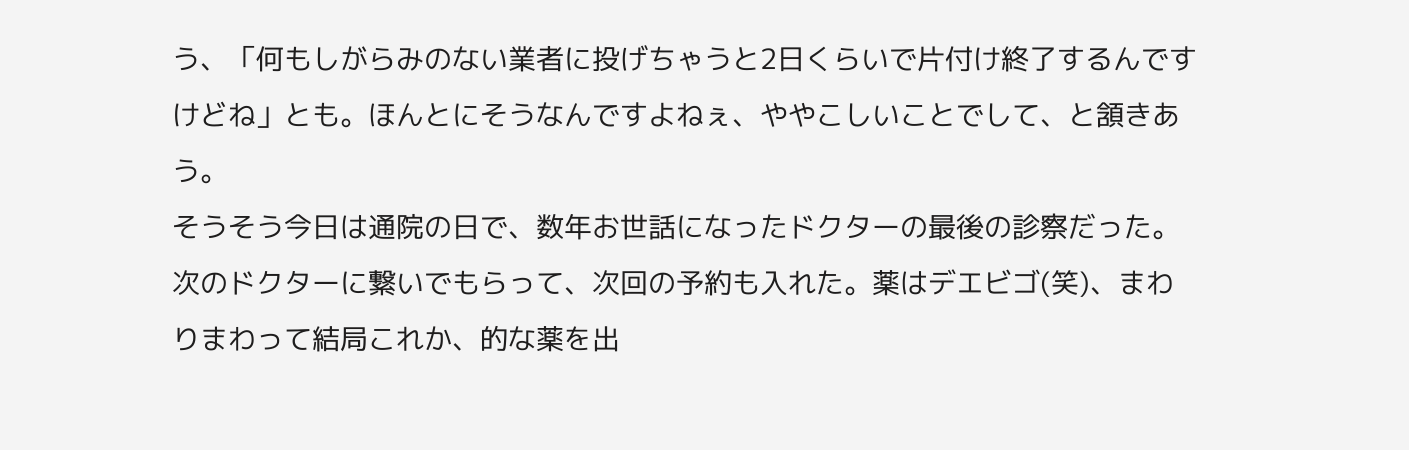う、「何もしがらみのない業者に投げちゃうと2日くらいで片付け終了するんですけどね」とも。ほんとにそうなんですよねぇ、ややこしいことでして、と頷きあう。
そうそう今日は通院の日で、数年お世話になったドクターの最後の診察だった。次のドクターに繋いでもらって、次回の予約も入れた。薬はデエビゴ(笑)、まわりまわって結局これか、的な薬を出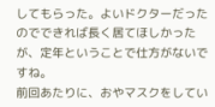してもらった。よいドクターだったのでできれば長く居てほしかったが、定年ということで仕方がないですね。
前回あたりに、おやマスクをしてい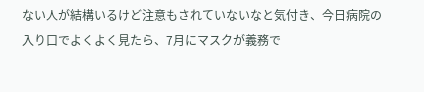ない人が結構いるけど注意もされていないなと気付き、今日病院の入り口でよくよく見たら、7月にマスクが義務で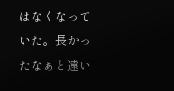はなくなっていた。長かったなぁと遠い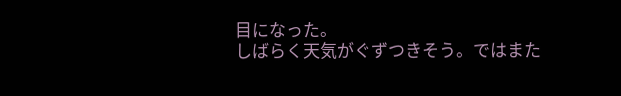目になった。
しばらく天気がぐずつきそう。ではまた